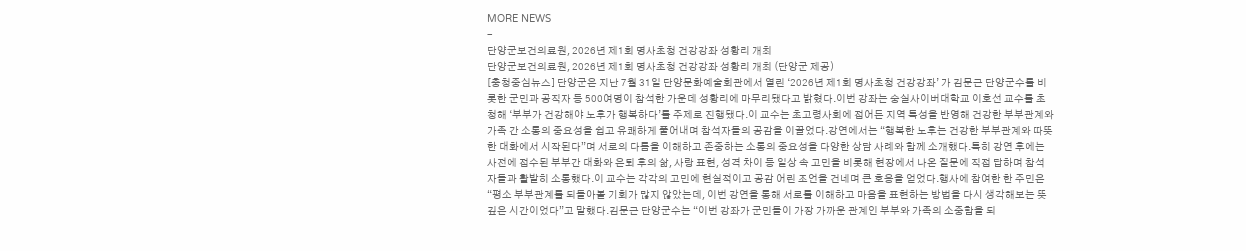MORE NEWS
-
단양군보건의료원, 2026년 제1회 명사초청 건강강좌 성황리 개최
단양군보건의료원, 2026년 제1회 명사초청 건강강좌 성황리 개최 (단양군 제공)
[충청중심뉴스] 단양군은 지난 7월 31일 단양문화예술회관에서 열린 ‘2026년 제1회 명사초청 건강강좌’ 가 김문근 단양군수를 비롯한 군민과 공직자 등 500여명이 참석한 가운데 성황리에 마무리됐다고 밝혔다.이번 강좌는 숭실사이버대학교 이호선 교수를 초청해 ‘부부가 건강해야 노후가 행복하다’를 주제로 진행됐다.이 교수는 초고령사회에 접어든 지역 특성을 반영해 건강한 부부관계와 가족 간 소통의 중요성을 쉽고 유쾌하게 풀어내며 참석자들의 공감을 이끌었다.강연에서는 “행복한 노후는 건강한 부부관계와 따뜻한 대화에서 시작된다”며 서로의 다름을 이해하고 존중하는 소통의 중요성을 다양한 상담 사례와 함께 소개했다.특히 강연 후에는 사전에 접수된 부부간 대화와 은퇴 후의 삶, 사랑 표현, 성격 차이 등 일상 속 고민을 비롯해 현장에서 나온 질문에 직접 답하며 참석자들과 활발히 소통했다.이 교수는 각각의 고민에 현실적이고 공감 어린 조언을 건네며 큰 호응을 얻었다.행사에 참여한 한 주민은 “평소 부부관계를 되돌아볼 기회가 많지 않았는데, 이번 강연을 통해 서로를 이해하고 마음을 표현하는 방법을 다시 생각해보는 뜻깊은 시간이었다”고 말했다.김문근 단양군수는 “이번 강좌가 군민들이 가장 가까운 관계인 부부와 가족의 소중함을 되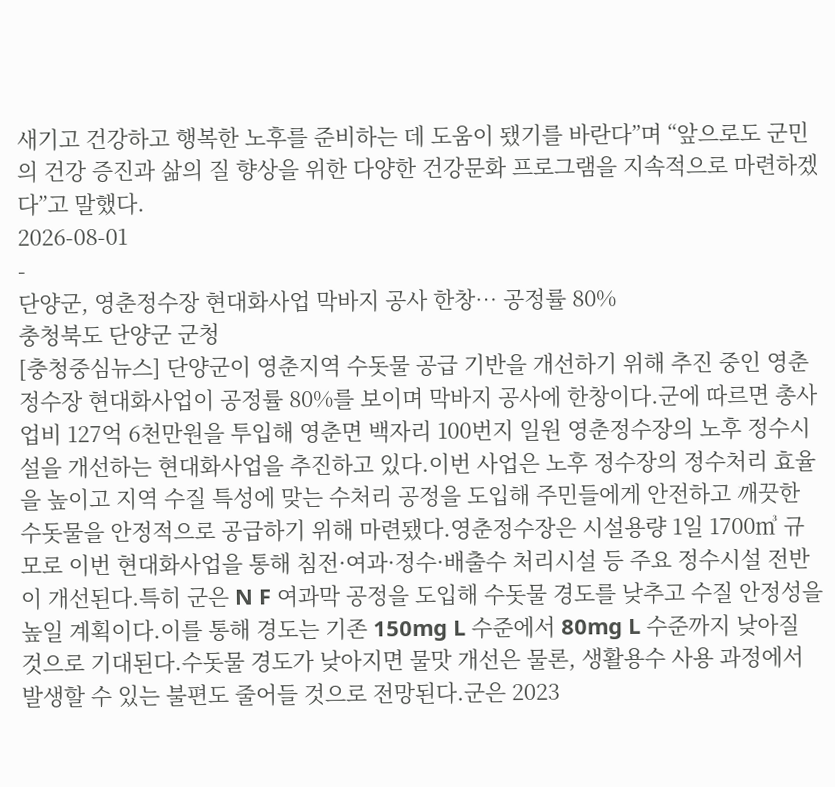새기고 건강하고 행복한 노후를 준비하는 데 도움이 됐기를 바란다”며 “앞으로도 군민의 건강 증진과 삶의 질 향상을 위한 다양한 건강문화 프로그램을 지속적으로 마련하겠다”고 말했다.
2026-08-01
-
단양군, 영춘정수장 현대화사업 막바지 공사 한창… 공정률 80%
충청북도 단양군 군청
[충청중심뉴스] 단양군이 영춘지역 수돗물 공급 기반을 개선하기 위해 추진 중인 영춘정수장 현대화사업이 공정률 80%를 보이며 막바지 공사에 한창이다.군에 따르면 총사업비 127억 6천만원을 투입해 영춘면 백자리 100번지 일원 영춘정수장의 노후 정수시설을 개선하는 현대화사업을 추진하고 있다.이번 사업은 노후 정수장의 정수처리 효율을 높이고 지역 수질 특성에 맞는 수처리 공정을 도입해 주민들에게 안전하고 깨끗한 수돗물을 안정적으로 공급하기 위해 마련됐다.영춘정수장은 시설용량 1일 1700㎥ 규모로 이번 현대화사업을 통해 침전·여과·정수·배출수 처리시설 등 주요 정수시설 전반이 개선된다.특히 군은 N F 여과막 공정을 도입해 수돗물 경도를 낮추고 수질 안정성을 높일 계획이다.이를 통해 경도는 기존 150mg L 수준에서 80mg L 수준까지 낮아질 것으로 기대된다.수돗물 경도가 낮아지면 물맛 개선은 물론, 생활용수 사용 과정에서 발생할 수 있는 불편도 줄어들 것으로 전망된다.군은 2023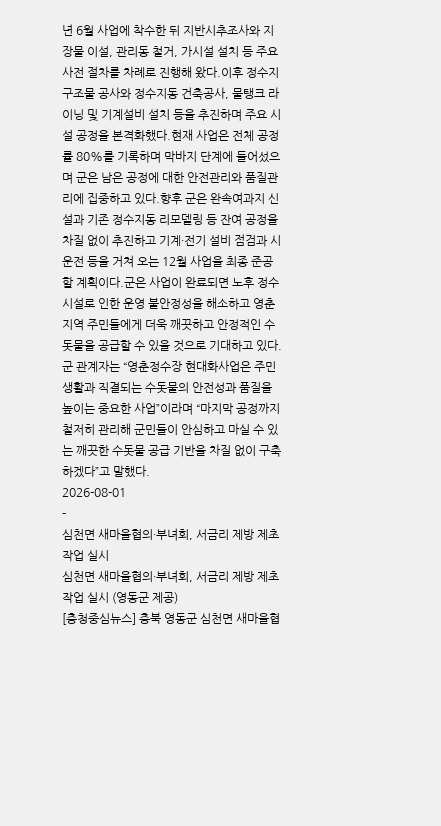년 6월 사업에 착수한 뒤 지반시추조사와 지장물 이설, 관리동 철거, 가시설 설치 등 주요 사전 절차를 차례로 진행해 왔다.이후 정수지 구조물 공사와 정수지동 건축공사, 물탱크 라이닝 및 기계설비 설치 등을 추진하며 주요 시설 공정을 본격화했다.현재 사업은 전체 공정률 80%를 기록하며 막바지 단계에 들어섰으며 군은 남은 공정에 대한 안전관리와 품질관리에 집중하고 있다.향후 군은 완속여과지 신설과 기존 정수지동 리모델링 등 잔여 공정을 차질 없이 추진하고 기계·전기 설비 점검과 시운전 등을 거쳐 오는 12월 사업을 최종 준공할 계획이다.군은 사업이 완료되면 노후 정수시설로 인한 운영 불안정성을 해소하고 영춘지역 주민들에게 더욱 깨끗하고 안정적인 수돗물을 공급할 수 있을 것으로 기대하고 있다.군 관계자는 “영춘정수장 현대화사업은 주민 생활과 직결되는 수돗물의 안전성과 품질을 높이는 중요한 사업”이라며 “마지막 공정까지 철저히 관리해 군민들이 안심하고 마실 수 있는 깨끗한 수돗물 공급 기반을 차질 없이 구축하겠다”고 말했다.
2026-08-01
-
심천면 새마을협의·부녀회, 서금리 제방 제초작업 실시
심천면 새마을협의·부녀회, 서금리 제방 제초작업 실시 (영동군 제공)
[충청중심뉴스] 충북 영동군 심천면 새마을협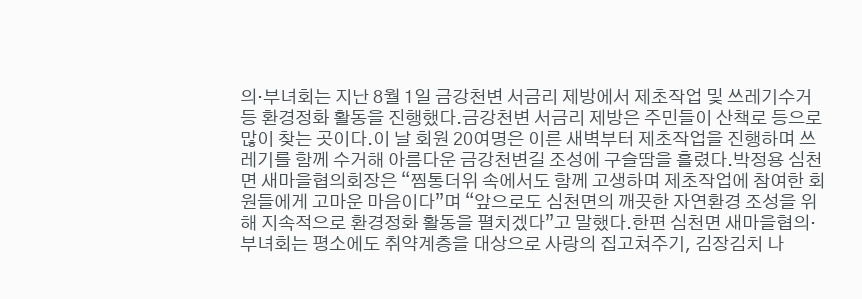의·부녀회는 지난 8월 1일 금강천변 서금리 제방에서 제초작업 및 쓰레기수거 등 환경정화 활동을 진행했다.금강천변 서금리 제방은 주민들이 산책로 등으로 많이 찾는 곳이다.이 날 회원 20여명은 이른 새벽부터 제초작업을 진행하며 쓰레기를 함께 수거해 아름다운 금강천변길 조성에 구슬땀을 흘렸다.박정용 심천면 새마을협의회장은 “찜통더위 속에서도 함께 고생하며 제초작업에 참여한 회원들에게 고마운 마음이다”며 “앞으로도 심천면의 깨끗한 자연환경 조성을 위해 지속적으로 환경정화 활동을 펼치겠다”고 말했다.한편 심천면 새마을협의·부녀회는 평소에도 취약계층을 대상으로 사랑의 집고쳐주기, 김장김치 나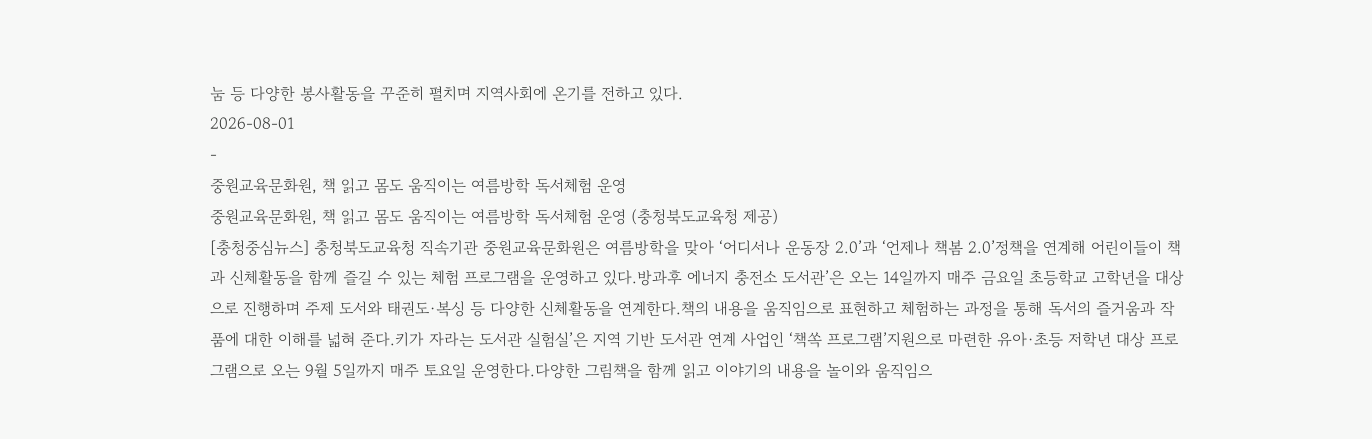눔 등 다양한 봉사활동을 꾸준히 펼치며 지역사회에 온기를 전하고 있다.
2026-08-01
-
중원교육문화원, 책 읽고 몸도 움직이는 여름방학 독서체험 운영
중원교육문화원, 책 읽고 몸도 움직이는 여름방학 독서체험 운영 (충청북도교육청 제공)
[충청중심뉴스] 충청북도교육청 직속기관 중원교육문화원은 여름방학을 맞아 ‘어디서나 운동장 2.0’과 ‘언제나 책봄 2.0’정책을 연계해 어린이들이 책과 신체활동을 함께 즐길 수 있는 체험 프로그램을 운영하고 있다.방과후 에너지 충전소 도서관’은 오는 14일까지 매주 금요일 초등학교 고학년을 대상으로 진행하며 주제 도서와 태권도·복싱 등 다양한 신체활동을 연계한다.책의 내용을 움직임으로 표현하고 체험하는 과정을 통해 독서의 즐거움과 작품에 대한 이해를 넓혀 준다.키가 자라는 도서관 실험실’은 지역 기반 도서관 연계 사업인 ‘책쏙 프로그램’지원으로 마련한 유아·초등 저학년 대상 프로그램으로 오는 9월 5일까지 매주 토요일 운영한다.다양한 그림책을 함께 읽고 이야기의 내용을 놀이와 움직임으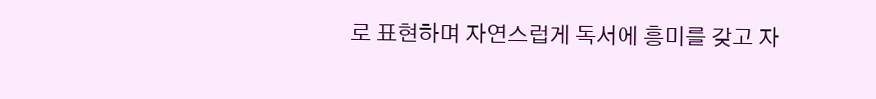로 표현하며 자연스럽게 독서에 흥미를 갖고 자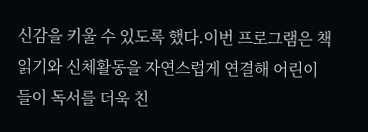신감을 키울 수 있도록 했다.이번 프로그램은 책 읽기와 신체활동을 자연스럽게 연결해 어린이들이 독서를 더욱 친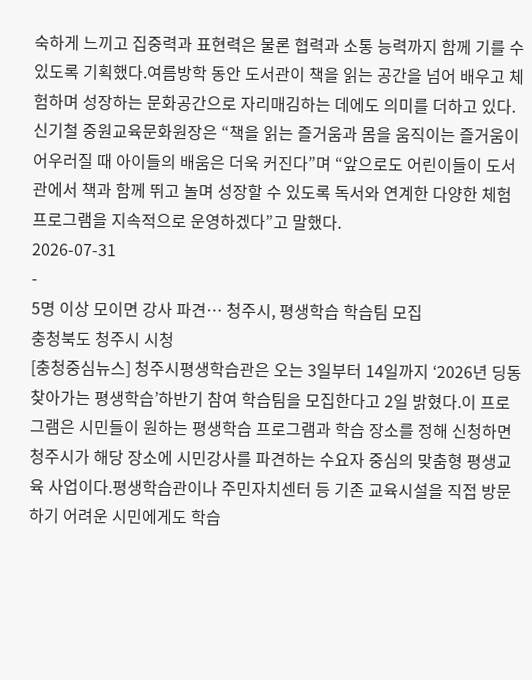숙하게 느끼고 집중력과 표현력은 물론 협력과 소통 능력까지 함께 기를 수 있도록 기획했다.여름방학 동안 도서관이 책을 읽는 공간을 넘어 배우고 체험하며 성장하는 문화공간으로 자리매김하는 데에도 의미를 더하고 있다.신기철 중원교육문화원장은 “책을 읽는 즐거움과 몸을 움직이는 즐거움이 어우러질 때 아이들의 배움은 더욱 커진다”며 “앞으로도 어린이들이 도서관에서 책과 함께 뛰고 놀며 성장할 수 있도록 독서와 연계한 다양한 체험 프로그램을 지속적으로 운영하겠다”고 말했다.
2026-07-31
-
5명 이상 모이면 강사 파견… 청주시, 평생학습 학습팀 모집
충청북도 청주시 시청
[충청중심뉴스] 청주시평생학습관은 오는 3일부터 14일까지 ‘2026년 딩동 찾아가는 평생학습’하반기 참여 학습팀을 모집한다고 2일 밝혔다.이 프로그램은 시민들이 원하는 평생학습 프로그램과 학습 장소를 정해 신청하면 청주시가 해당 장소에 시민강사를 파견하는 수요자 중심의 맞춤형 평생교육 사업이다.평생학습관이나 주민자치센터 등 기존 교육시설을 직접 방문하기 어려운 시민에게도 학습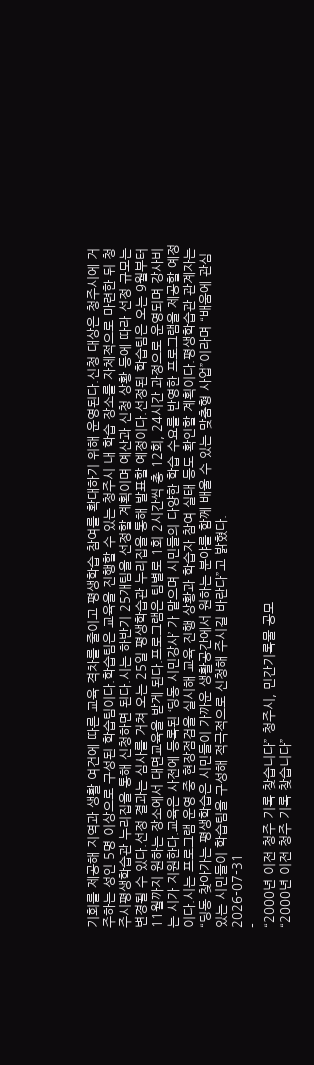기회를 제공해 지역과 생활 여건에 따른 교육 격차를 줄이고 평생학습 참여를 확대하기 위해 운영된다.신청 대상은 청주시에 거주하는 성인 5명 이상으로 구성된 학습팀이다.학습팀은 교육을 진행할 수 있는 청주시 내 학습 장소를 자체적으로 마련한 뒤 청주시평생학습관 누리집을 통해 신청하면 된다.시는 하반기 25개팀을 선정할 계획이며 예산과 신청 상황 등에 따라 선정 규모는 변경될 수 있다.선정 결과는 심사를 거쳐 오는 25일 평생학습관 누리집을 통해 발표할 예정이다.선정된 학습팀은 오는 9월부터 11월까지 원하는 장소에서 대면교육을 받게 된다.프로그램은 팀별로 1회 2시간씩 총 12회, 24시간 과정으로 운영되며 강사비는 시가 지원한다.교육은 사전에 등록된 ‘딩동 시민강사’ 가 맡으며 시민들의 다양한 학습 수요를 반영한 프로그램을 제공할 예정이다.시는 프로그램 운영 중 현장점검을 실시해 교육 진행 상황과 학습자 참여 실태 등도 확인할 계획이다.평생학습관 관계자는 “딩동 찾아가는 평생학습은 시민들이 가까운 생활공간에서 원하는 분야를 함께 배울 수 있는 맞춤형 사업”이라며 “배움에 관심 있는 시민들이 학습팀을 구성해 적극적으로 신청해 주시길 바란다”고 밝혔다.
2026-07-31
-
“2000년 이전 청주 기록 찾습니다” 청주시, 민간기록물 공모
“2000년 이전 청주 기록 찾습니다”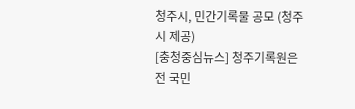청주시, 민간기록물 공모 (청주시 제공)
[충청중심뉴스] 청주기록원은 전 국민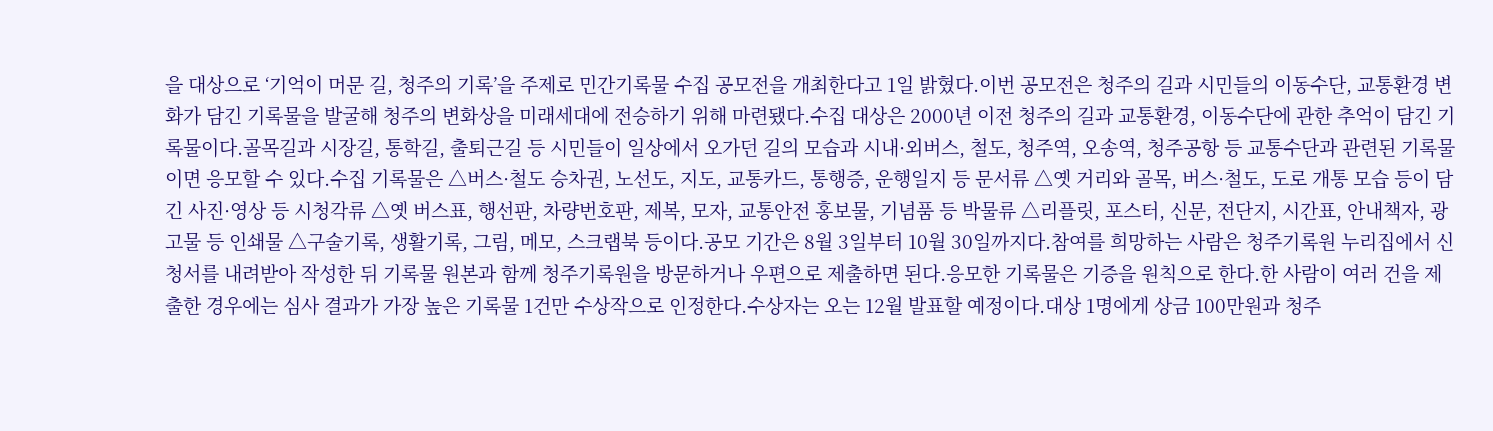을 대상으로 ‘기억이 머문 길, 청주의 기록’을 주제로 민간기록물 수집 공모전을 개최한다고 1일 밝혔다.이번 공모전은 청주의 길과 시민들의 이동수단, 교통환경 변화가 담긴 기록물을 발굴해 청주의 변화상을 미래세대에 전승하기 위해 마련됐다.수집 대상은 2000년 이전 청주의 길과 교통환경, 이동수단에 관한 추억이 담긴 기록물이다.골목길과 시장길, 통학길, 출퇴근길 등 시민들이 일상에서 오가던 길의 모습과 시내·외버스, 철도, 청주역, 오송역, 청주공항 등 교통수단과 관련된 기록물이면 응모할 수 있다.수집 기록물은 △버스·철도 승차권, 노선도, 지도, 교통카드, 통행증, 운행일지 등 문서류 △옛 거리와 골목, 버스·철도, 도로 개통 모습 등이 담긴 사진·영상 등 시청각류 △옛 버스표, 행선판, 차량번호판, 제복, 모자, 교통안전 홍보물, 기념품 등 박물류 △리플릿, 포스터, 신문, 전단지, 시간표, 안내책자, 광고물 등 인쇄물 △구술기록, 생활기록, 그림, 메모, 스크랩북 등이다.공모 기간은 8월 3일부터 10월 30일까지다.참여를 희망하는 사람은 청주기록원 누리집에서 신청서를 내려받아 작성한 뒤 기록물 원본과 함께 청주기록원을 방문하거나 우편으로 제출하면 된다.응모한 기록물은 기증을 원칙으로 한다.한 사람이 여러 건을 제출한 경우에는 심사 결과가 가장 높은 기록물 1건만 수상작으로 인정한다.수상자는 오는 12월 발표할 예정이다.대상 1명에게 상금 100만원과 청주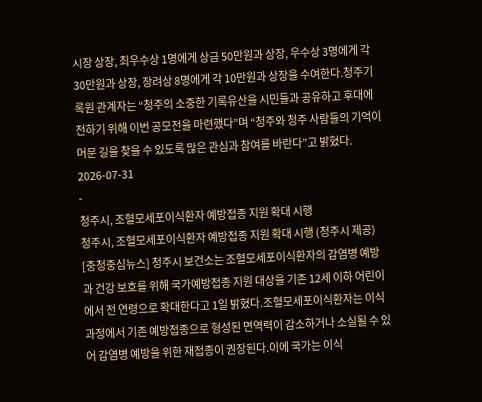시장 상장, 최우수상 1명에게 상금 50만원과 상장, 우수상 3명에게 각 30만원과 상장, 장려상 8명에게 각 10만원과 상장을 수여한다.청주기록원 관계자는 “청주의 소중한 기록유산을 시민들과 공유하고 후대에 전하기 위해 이번 공모전을 마련했다”며 “청주와 청주 사람들의 기억이 머문 길을 찾을 수 있도록 많은 관심과 참여를 바란다”고 밝혔다.
2026-07-31
-
청주시, 조혈모세포이식환자 예방접종 지원 확대 시행
청주시, 조혈모세포이식환자 예방접종 지원 확대 시행 (청주시 제공)
[충청중심뉴스] 청주시 보건소는 조혈모세포이식환자의 감염병 예방과 건강 보호를 위해 국가예방접종 지원 대상을 기존 12세 이하 어린이에서 전 연령으로 확대한다고 1일 밝혔다.조혈모세포이식환자는 이식 과정에서 기존 예방접종으로 형성된 면역력이 감소하거나 소실될 수 있어 감염병 예방을 위한 재접종이 권장된다.이에 국가는 이식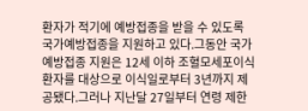환자가 적기에 예방접종을 받을 수 있도록 국가예방접종을 지원하고 있다.그동안 국가예방접종 지원은 12세 이하 조혈모세포이식환자를 대상으로 이식일로부터 3년까지 제공됐다.그러나 지난달 27일부터 연령 제한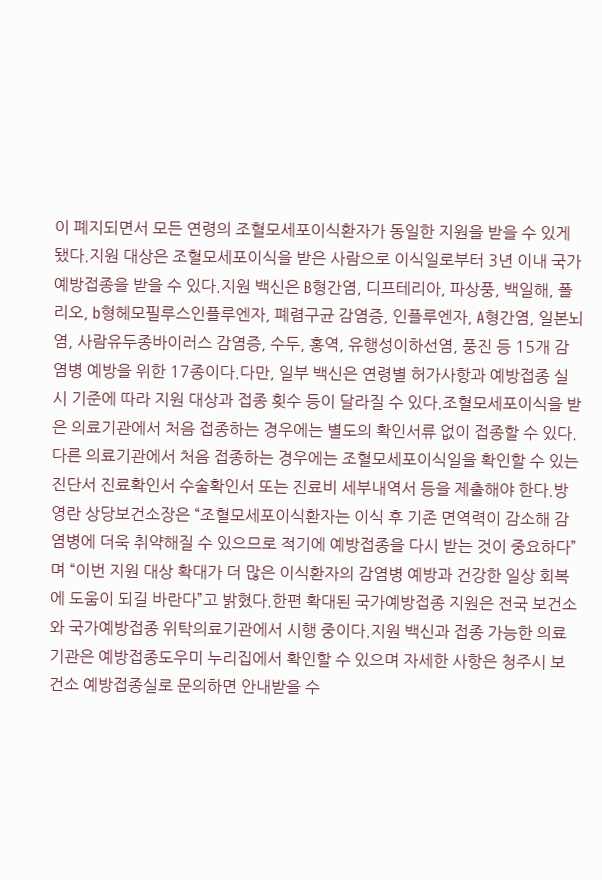이 폐지되면서 모든 연령의 조혈모세포이식환자가 동일한 지원을 받을 수 있게 됐다.지원 대상은 조혈모세포이식을 받은 사람으로 이식일로부터 3년 이내 국가예방접종을 받을 수 있다.지원 백신은 B형간염, 디프테리아, 파상풍, 백일해, 폴리오, b형헤모필루스인플루엔자, 폐렴구균 감염증, 인플루엔자, A형간염, 일본뇌염, 사람유두종바이러스 감염증, 수두, 홍역, 유행성이하선염, 풍진 등 15개 감염병 예방을 위한 17종이다.다만, 일부 백신은 연령별 허가사항과 예방접종 실시 기준에 따라 지원 대상과 접종 횟수 등이 달라질 수 있다.조혈모세포이식을 받은 의료기관에서 처음 접종하는 경우에는 별도의 확인서류 없이 접종할 수 있다.다른 의료기관에서 처음 접종하는 경우에는 조혈모세포이식일을 확인할 수 있는 진단서 진료확인서 수술확인서 또는 진료비 세부내역서 등을 제출해야 한다.방영란 상당보건소장은 “조혈모세포이식환자는 이식 후 기존 면역력이 감소해 감염병에 더욱 취약해질 수 있으므로 적기에 예방접종을 다시 받는 것이 중요하다”며 “이번 지원 대상 확대가 더 많은 이식환자의 감염병 예방과 건강한 일상 회복에 도움이 되길 바란다”고 밝혔다.한편 확대된 국가예방접종 지원은 전국 보건소와 국가예방접종 위탁의료기관에서 시행 중이다.지원 백신과 접종 가능한 의료기관은 예방접종도우미 누리집에서 확인할 수 있으며 자세한 사항은 청주시 보건소 예방접종실로 문의하면 안내받을 수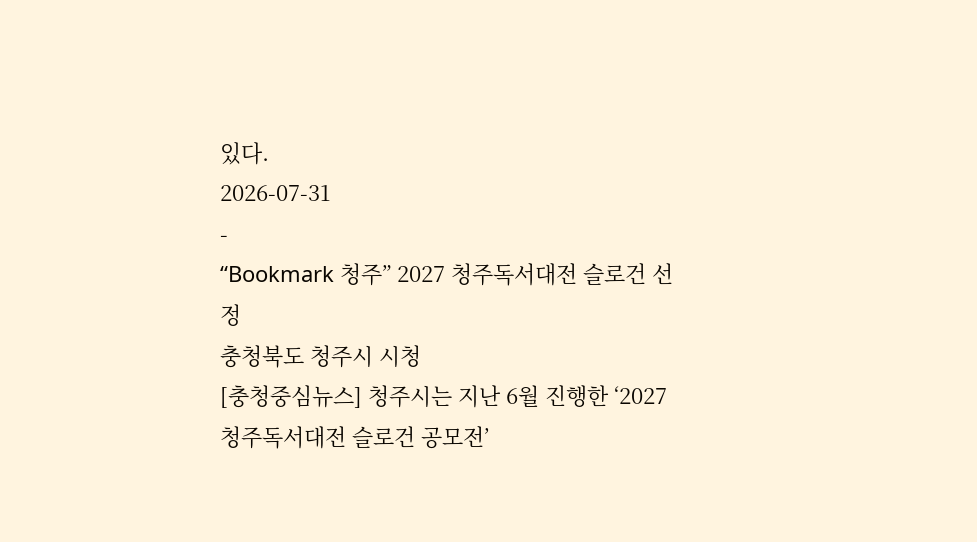있다.
2026-07-31
-
“Bookmark 청주” 2027 청주독서대전 슬로건 선정
충청북도 청주시 시청
[충청중심뉴스] 청주시는 지난 6월 진행한 ‘2027 청주독서대전 슬로건 공모전’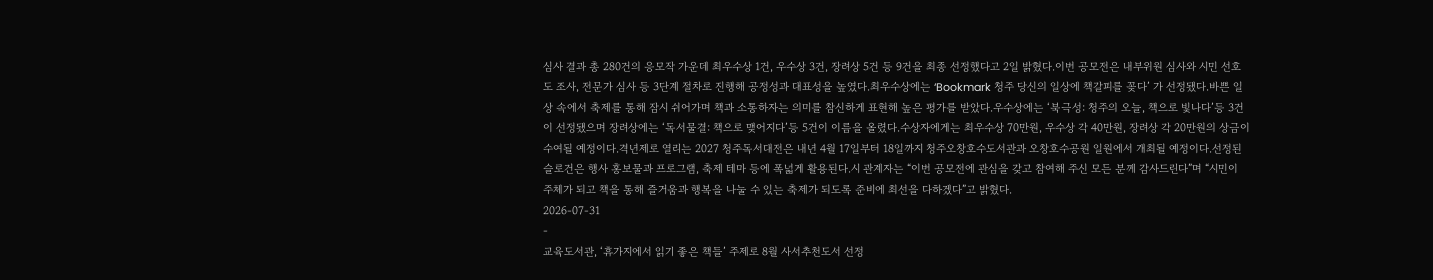심사 결과 총 280건의 응모작 가운데 최우수상 1건, 우수상 3건, 장려상 5건 등 9건을 최종 선정했다고 2일 밝혔다.이번 공모전은 내부위원 심사와 시민 선호도 조사, 전문가 심사 등 3단계 절차로 진행해 공정성과 대표성을 높였다.최우수상에는 ‘Bookmark 청주 당신의 일상에 책갈피를 꽂다’ 가 선정됐다.바쁜 일상 속에서 축제를 통해 잠시 쉬어가며 책과 소통하자는 의미를 참신하게 표현해 높은 평가를 받았다.우수상에는 ‘북극성: 청주의 오늘, 책으로 빛나다’등 3건이 선정됐으며 장려상에는 ‘독서물결: 책으로 맺어지다’등 5건이 이름을 올렸다.수상자에게는 최우수상 70만원, 우수상 각 40만원, 장려상 각 20만원의 상금이 수여될 예정이다.격년제로 열리는 2027 청주독서대전은 내년 4월 17일부터 18일까지 청주오창호수도서관과 오창호수공원 일원에서 개최될 예정이다.선정된 슬로건은 행사 홍보물과 프로그램, 축제 테마 등에 폭넓게 활용된다.시 관계자는 “이번 공모전에 관심을 갖고 참여해 주신 모든 분께 감사드린다”며 “시민이 주체가 되고 책을 통해 즐거움과 행복을 나눌 수 있는 축제가 되도록 준비에 최선을 다하겠다”고 밝혔다.
2026-07-31
-
교육도서관, ‘휴가지에서 읽기 좋은 책들’ 주제로 8월 사서추천도서 선정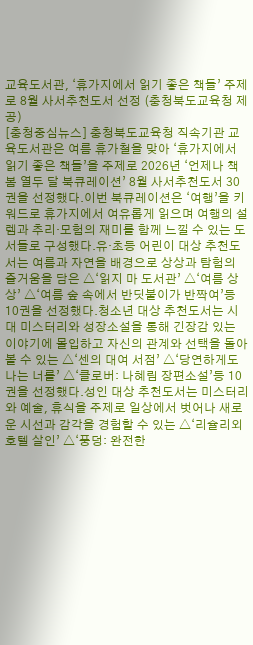교육도서관, ‘휴가지에서 읽기 좋은 책들’ 주제로 8월 사서추천도서 선정 (충청북도교육청 제공)
[충청중심뉴스] 충청북도교육청 직속기관 교육도서관은 여름 휴가철을 맞아 ‘휴가지에서 읽기 좋은 책들’을 주제로 2026년 ‘언제나 책봄 열두 달 북큐레이션’ 8월 사서추천도서 30권을 선정했다.이번 북큐레이션은 ‘여행’을 키워드로 휴가지에서 여유롭게 읽으며 여행의 설렘과 추리·모험의 재미를 함께 느낄 수 있는 도서들로 구성했다.유·초등 어린이 대상 추천도서는 여름과 자연을 배경으로 상상과 탐험의 즐거움을 담은 △‘읽지 마 도서관’ △‘여름 상상’ △‘여름 숲 속에서 반딧불이가 반짝여’등 10권을 선정했다.청소년 대상 추천도서는 시대 미스터리와 성장소설을 통해 긴장감 있는 이야기에 몰입하고 자신의 관계와 선택을 돌아볼 수 있는 △‘센의 대여 서점’ △‘당연하게도 나는 너를’ △‘클로버: 나혜림 장편소설’등 10권을 선정했다.성인 대상 추천도서는 미스터리와 예술, 휴식을 주제로 일상에서 벗어나 새로운 시선과 감각을 경험할 수 있는 △‘리슐리외 호텔 살인’ △‘풍덩: 완전한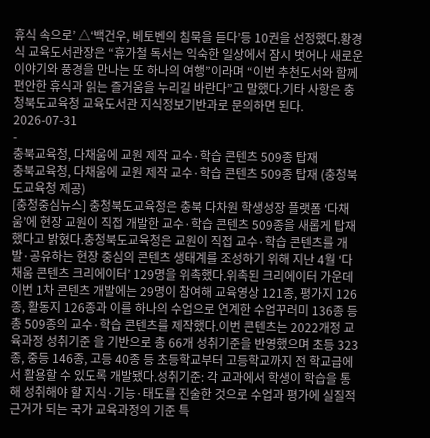휴식 속으로’ △‘백건우, 베토벤의 침묵을 듣다’등 10권을 선정했다.황경식 교육도서관장은 “휴가철 독서는 익숙한 일상에서 잠시 벗어나 새로운 이야기와 풍경을 만나는 또 하나의 여행”이라며 “이번 추천도서와 함께 편안한 휴식과 읽는 즐거움을 누리길 바란다”고 말했다.기타 사항은 충청북도교육청 교육도서관 지식정보기반과로 문의하면 된다.
2026-07-31
-
충북교육청, 다채움에 교원 제작 교수·학습 콘텐츠 509종 탑재
충북교육청, 다채움에 교원 제작 교수·학습 콘텐츠 509종 탑재 (충청북도교육청 제공)
[충청중심뉴스] 충청북도교육청은 충북 다차원 학생성장 플랫폼 ‘다채움’에 현장 교원이 직접 개발한 교수·학습 콘텐츠 509종을 새롭게 탑재했다고 밝혔다.충청북도교육청은 교원이 직접 교수·학습 콘텐츠를 개발·공유하는 현장 중심의 콘텐츠 생태계를 조성하기 위해 지난 4월 ‘다채움 콘텐츠 크리에이터’ 129명을 위촉했다.위촉된 크리에이터 가운데 이번 1차 콘텐츠 개발에는 29명이 참여해 교육영상 121종, 평가지 126종, 활동지 126종과 이를 하나의 수업으로 연계한 수업꾸러미 136종 등 총 509종의 교수·학습 콘텐츠를 제작했다.이번 콘텐츠는 2022개정 교육과정 성취기준 을 기반으로 총 66개 성취기준을 반영했으며 초등 323종, 중등 146종, 고등 40종 등 초등학교부터 고등학교까지 전 학교급에서 활용할 수 있도록 개발됐다.성취기준: 각 교과에서 학생이 학습을 통해 성취해야 할 지식·기능·태도를 진술한 것으로 수업과 평가에 실질적 근거가 되는 국가 교육과정의 기준 특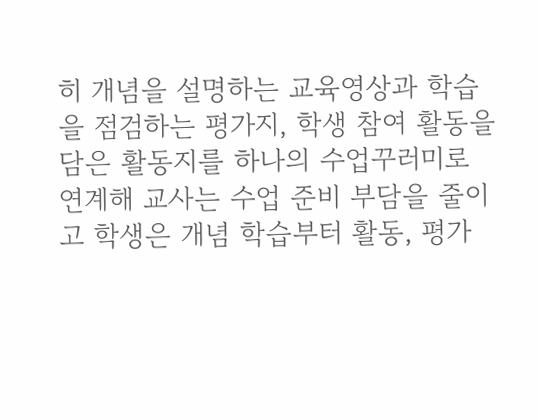히 개념을 설명하는 교육영상과 학습을 점검하는 평가지, 학생 참여 활동을 담은 활동지를 하나의 수업꾸러미로 연계해 교사는 수업 준비 부담을 줄이고 학생은 개념 학습부터 활동, 평가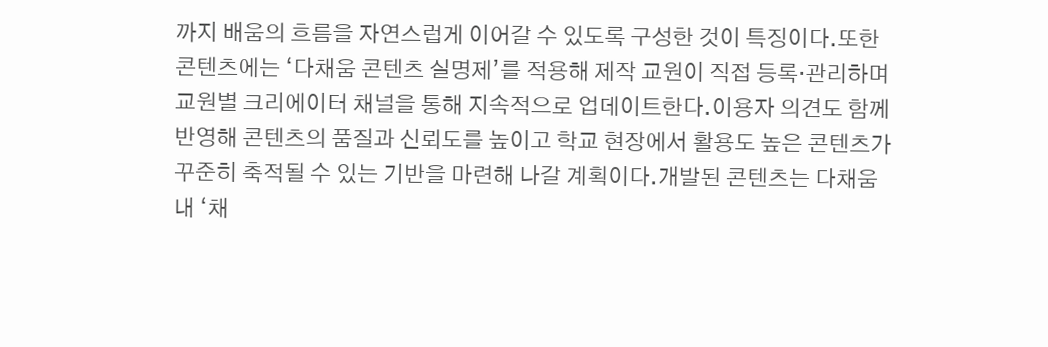까지 배움의 흐름을 자연스럽게 이어갈 수 있도록 구성한 것이 특징이다.또한 콘텐츠에는 ‘다채움 콘텐츠 실명제’를 적용해 제작 교원이 직접 등록·관리하며 교원별 크리에이터 채널을 통해 지속적으로 업데이트한다.이용자 의견도 함께 반영해 콘텐츠의 품질과 신뢰도를 높이고 학교 현장에서 활용도 높은 콘텐츠가 꾸준히 축적될 수 있는 기반을 마련해 나갈 계획이다.개발된 콘텐츠는 다채움 내 ‘채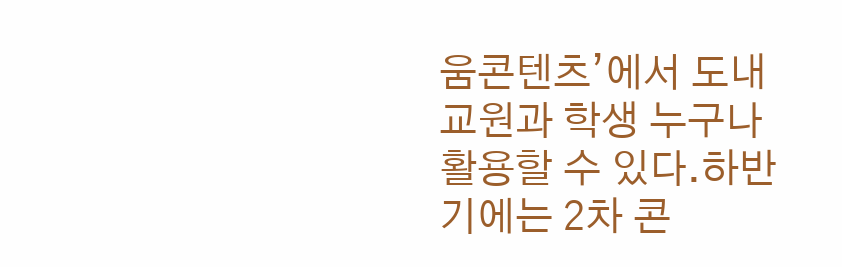움콘텐츠’에서 도내 교원과 학생 누구나 활용할 수 있다.하반기에는 2차 콘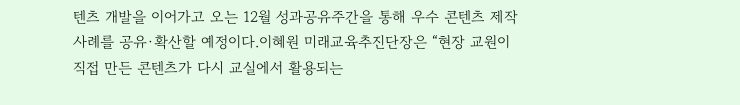텐츠 개발을 이어가고 오는 12월 성과공유주간을 통해 우수 콘텐츠 제작 사례를 공유·확산할 예정이다.이혜원 미래교육추진단장은 “현장 교원이 직접 만든 콘텐츠가 다시 교실에서 활용되는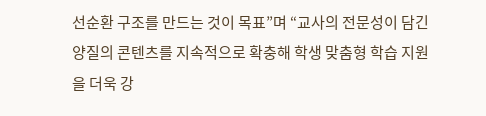선순환 구조를 만드는 것이 목표”며 “교사의 전문성이 담긴 양질의 콘텐츠를 지속적으로 확충해 학생 맞춤형 학습 지원을 더욱 강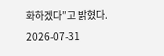화하겠다”고 밝혔다.
2026-07-31